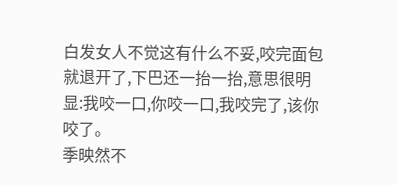白发女人不觉这有什么不妥,咬完面包就退开了,下巴还一抬一抬,意思很明显:我咬一口,你咬一口,我咬完了,该你咬了。
季映然不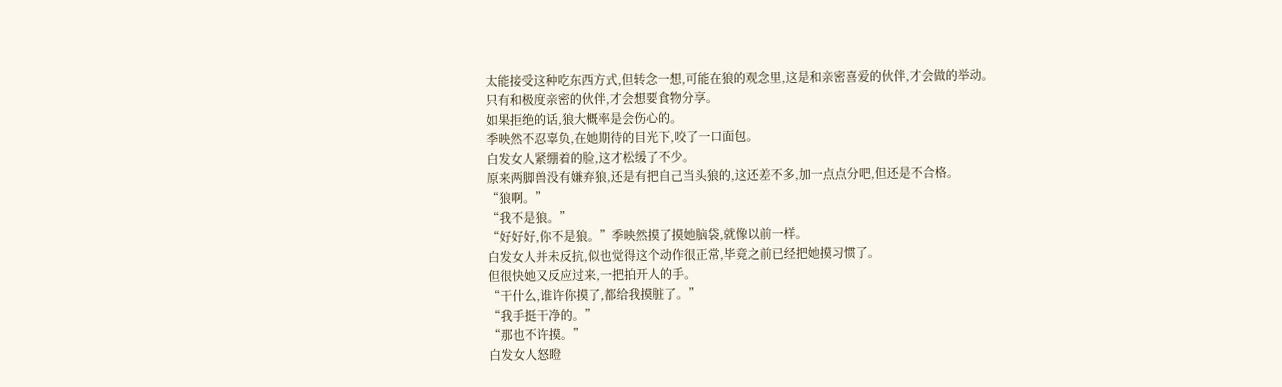太能接受这种吃东西方式,但转念一想,可能在狼的观念里,这是和亲密喜爱的伙伴,才会做的举动。
只有和极度亲密的伙伴,才会想要食物分享。
如果拒绝的话,狼大概率是会伤心的。
季映然不忍辜负,在她期待的目光下,咬了一口面包。
白发女人紧绷着的脸,这才松缓了不少。
原来两脚兽没有嫌弃狼,还是有把自己当头狼的,这还差不多,加一点点分吧,但还是不合格。
“狼啊。”
“我不是狼。”
“好好好,你不是狼。”季映然摸了摸她脑袋,就像以前一样。
白发女人并未反抗,似也觉得这个动作很正常,毕竟之前已经把她摸习惯了。
但很快她又反应过来,一把拍开人的手。
“干什么,谁许你摸了,都给我摸脏了。”
“我手挺干净的。”
“那也不许摸。”
白发女人怒瞪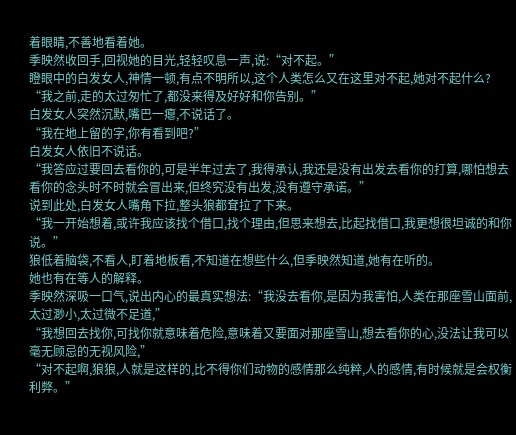着眼睛,不善地看着她。
季映然收回手,回视她的目光,轻轻叹息一声,说:“对不起。”
瞪眼中的白发女人,神情一顿,有点不明所以,这个人类怎么又在这里对不起,她对不起什么?
“我之前,走的太过匆忙了,都没来得及好好和你告别。”
白发女人突然沉默,嘴巴一瘪,不说话了。
“我在地上留的字,你有看到吧?”
白发女人依旧不说话。
“我答应过要回去看你的,可是半年过去了,我得承认,我还是没有出发去看你的打算,哪怕想去看你的念头时不时就会冒出来,但终究没有出发,没有遵守承诺。”
说到此处,白发女人嘴角下拉,整头狼都耷拉了下来。
“我一开始想着,或许我应该找个借口,找个理由,但思来想去,比起找借口,我更想很坦诚的和你说。”
狼低着脑袋,不看人,盯着地板看,不知道在想些什么,但季映然知道,她有在听的。
她也有在等人的解释。
季映然深吸一口气,说出内心的最真实想法:“我没去看你,是因为我害怕,人类在那座雪山面前,太过渺小,太过微不足道,”
“我想回去找你,可找你就意味着危险,意味着又要面对那座雪山,想去看你的心,没法让我可以毫无顾忌的无视风险,”
“对不起啊,狼狼,人就是这样的,比不得你们动物的感情那么纯粹,人的感情,有时候就是会权衡利弊。”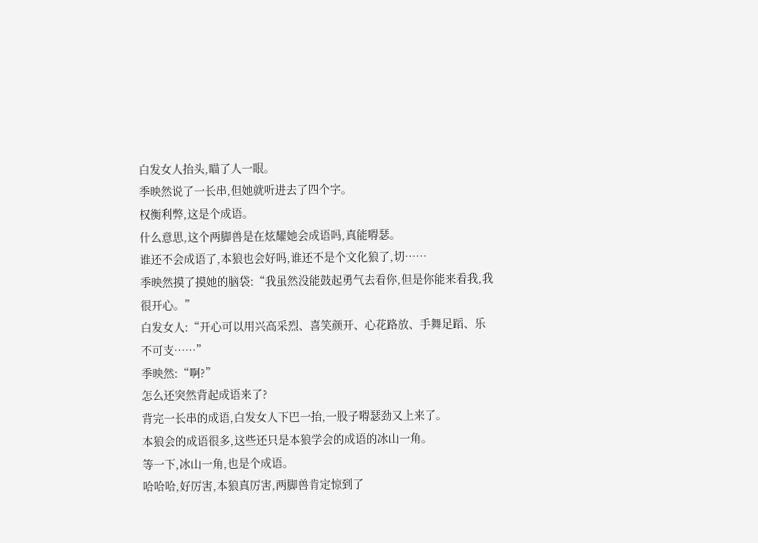白发女人抬头,瞄了人一眼。
季映然说了一长串,但她就听进去了四个字。
权衡利弊,这是个成语。
什么意思,这个两脚兽是在炫耀她会成语吗,真能嘚瑟。
谁还不会成语了,本狼也会好吗,谁还不是个文化狼了,切……
季映然摸了摸她的脑袋:“我虽然没能鼓起勇气去看你,但是你能来看我,我很开心。”
白发女人:“开心可以用兴高采烈、喜笑颜开、心花路放、手舞足蹈、乐不可支……”
季映然:“啊?”
怎么还突然背起成语来了?
背完一长串的成语,白发女人下巴一抬,一股子嘚瑟劲又上来了。
本狼会的成语很多,这些还只是本狼学会的成语的冰山一角。
等一下,冰山一角,也是个成语。
哈哈哈,好厉害,本狼真厉害,两脚兽肯定惊到了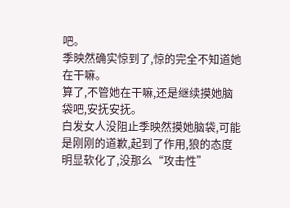吧。
季映然确实惊到了,惊的完全不知道她在干嘛。
算了,不管她在干嘛,还是继续摸她脑袋吧,安抚安抚。
白发女人没阻止季映然摸她脑袋,可能是刚刚的道歉,起到了作用,狼的态度明显软化了,没那么“攻击性”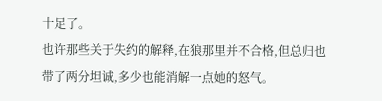十足了。
也许那些关于失约的解释,在狼那里并不合格,但总归也带了两分坦诚,多少也能消解一点她的怒气。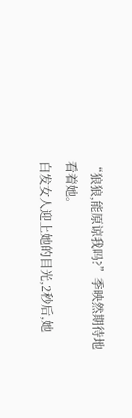“狼狼,能原谅我吗?”季映然期待地看着她。
白发女人迎上她的目光,2秒后,她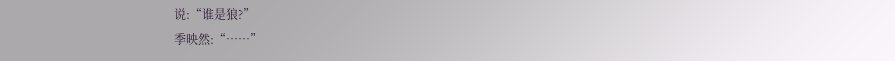说:“谁是狼?”
季映然:“……”